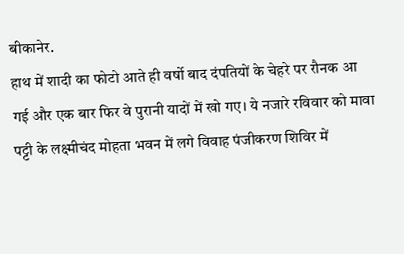बीकानेर.
हाथ में शादी का फोटो आते ही वर्षो बाद दंपतियों के चेहरे पर रौनक आ गई और एक बार फिर वे पुरानी यादों में खो गए। ये नजारे रविवार को मावा पट्टी के लक्ष्मीचंद मोहता भवन में लगे विवाह पंजीकरण शिविर में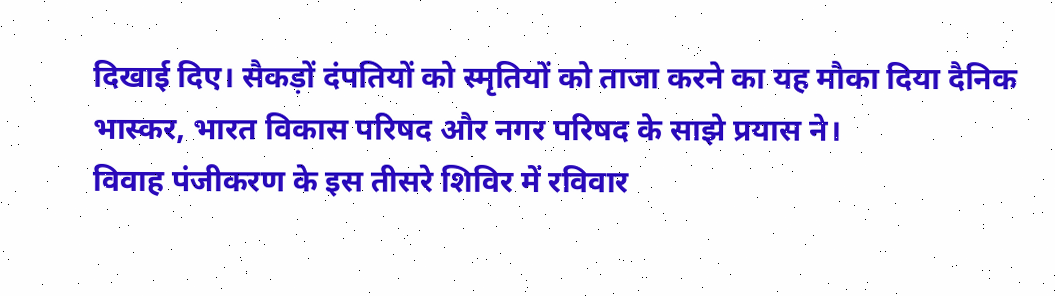दिखाई दिए। सैकड़ों दंपतियों को स्मृतियों को ताजा करने का यह मौका दिया दैनिक भास्कर, भारत विकास परिषद और नगर परिषद के साझे प्रयास ने।
विवाह पंजीकरण के इस तीसरे शिविर में रविवार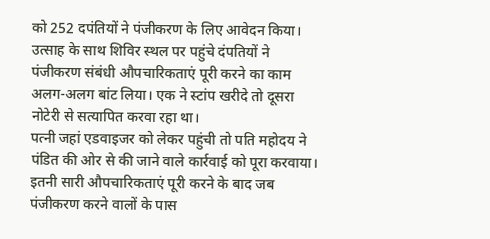को 252 दपंतियों ने पंजीकरण के लिए आवेदन किया। उत्साह के साथ शिविर स्थल पर पहुंचे दंपतियों ने पंजीकरण संबंधी औपचारिकताएं पूरी करने का काम अलग-अलग बांट लिया। एक ने स्टांप खरीदे तो दूसरा नोटेरी से सत्यापित करवा रहा था।
पत्नी जहां एडवाइजर को लेकर पहुंची तो पति महोदय ने पंडित की ओर से की जाने वाले कार्रवाई को पूरा करवाया। इतनी सारी औपचारिकताएं पूरी करने के बाद जब पंजीकरण करने वालों के पास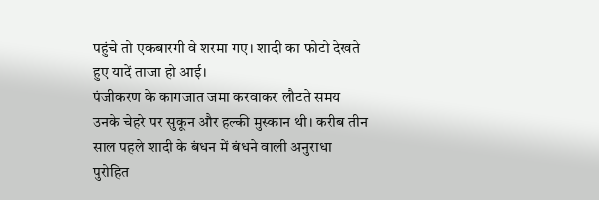पहुंचे तो एकबारगी वे शरमा गए। शादी का फोटो देखते हुए यादें ताजा हो आई।
पंजीकरण के कागजात जमा करवाकर लौटते समय उनके चेहरे पर सुकून और हल्की मुस्कान थी। करीब तीन साल पहले शादी के बंधन में बंधने वाली अनुराधा पुरोहित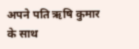अपने पति ऋषि कुमार के साथ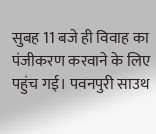सुबह 11 बजे ही विवाह का पंजीकरण करवाने के लिए पहुंच गई। पवनपुरी साउथ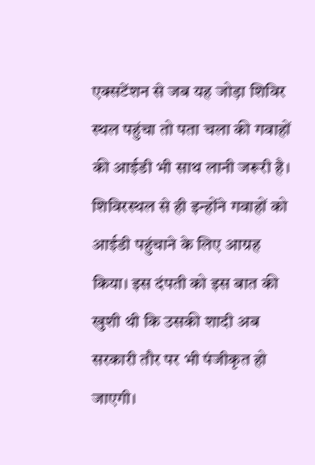एक्सटेंशन से जब यह जोड़ा शिविर स्थल पहुंचा तो पता चला की गवाहों की आईडी भी साथ लानी जरूरी है।
शिविरस्थल से ही इन्होंने गवाहों को आईडी पहुंचाने के लिए आग्रह किया। इस दंपती को इस बात की खुशी थी कि उसकी शादी अब सरकारी तौर पर भी पंजीकृत हो जाएगी।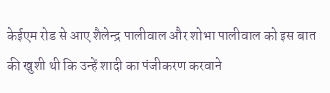केईएम रोड से आए शैलेन्द्र पालीवाल और शोभा पालीवाल को इस बात की खुशी थी कि उन्हें शादी का पंजीकरण करवाने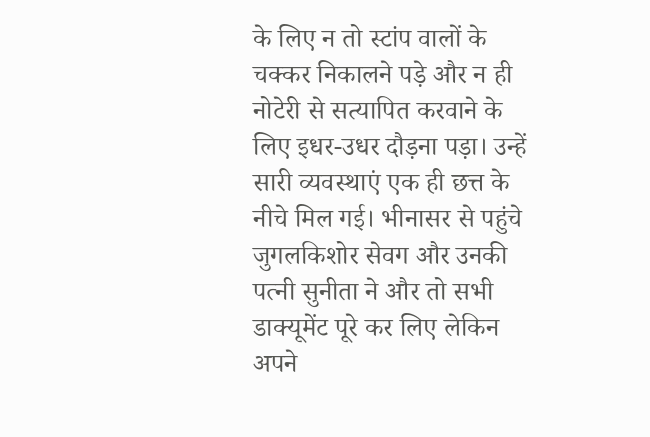के लिए न तो स्टांप वालों के चक्कर निकालने पड़े और न ही नोटेरी से सत्यापित करवाने के लिए इधर-उधर दौड़ना पड़ा। उन्हें सारी व्यवस्थाएं एक ही छत्त के नीचे मिल गई। भीनासर से पहुंचे जुगलकिशोर सेवग और उनकी पत्नी सुनीता ने और तो सभी डाक्यूमेंट पूरे कर लिए लेकिन अपने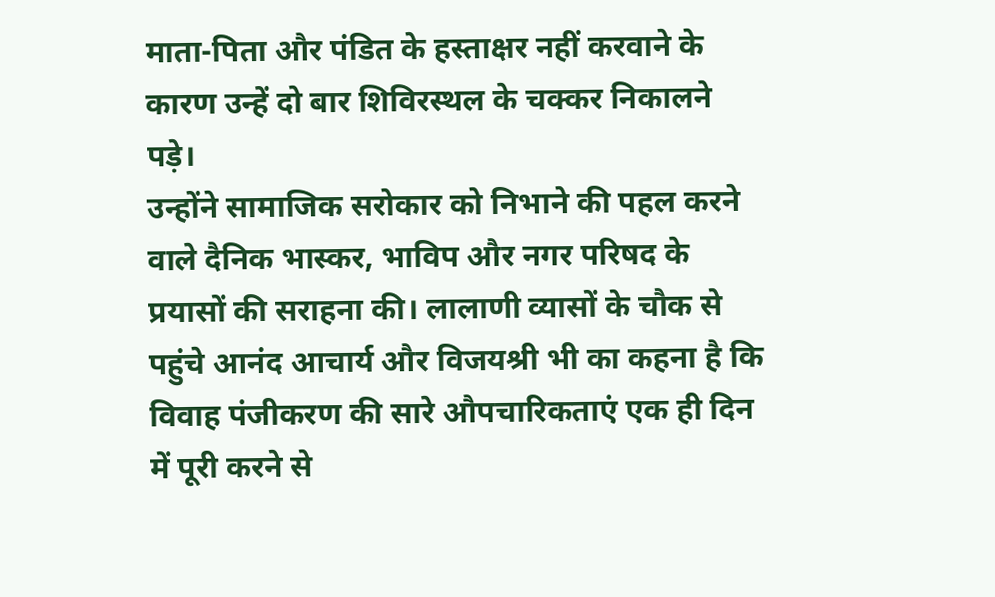माता-पिता और पंडित के हस्ताक्षर नहीं करवाने के कारण उन्हें दो बार शिविरस्थल के चक्कर निकालने पड़े।
उन्होंने सामाजिक सरोकार को निभाने की पहल करने वाले दैनिक भास्कर, भाविप और नगर परिषद के प्रयासों की सराहना की। लालाणी व्यासों के चौक से पहुंचे आनंद आचार्य और विजयश्री भी का कहना है कि विवाह पंजीकरण की सारे औपचारिकताएं एक ही दिन में पूरी करने से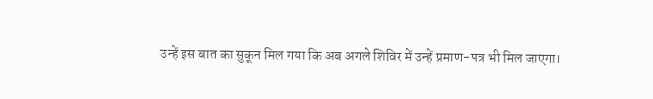उन्हें इस बात का सुकून मिल गया कि अब अगले शिविर में उन्हें प्रमाण-पत्र भी मिल जाएगा।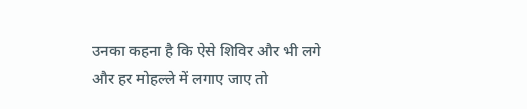उनका कहना है कि ऐसे शिविर और भी लगे और हर मोहल्ले में लगाए जाए तो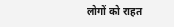लोगों को राहत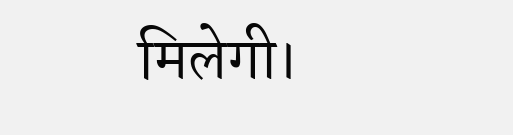मिलेगी।